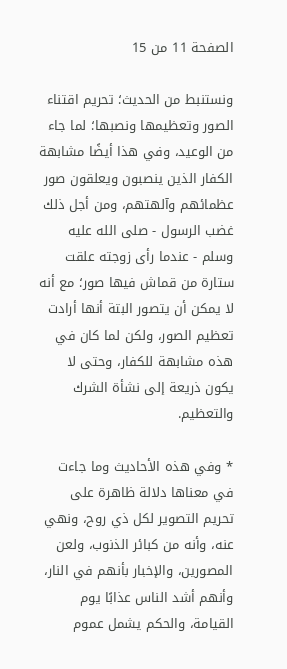الصفحة 11 من 15

ونستنبط من الحديث؛ تحريم اقتناء الصور وتعظيمها ونصبها؛ لما جاء من الوعيد، وفي هذا أيضًا مشابهة الكفار الذين ينصبون ويعلقون صور عظمائهم وآلهتهم، ومن أجل ذلك غضب الرسول - صلى الله عليه وسلم - عندما رأى زوجته علقت ستارة من قماش فيها صور؛ مع أنه لا يمكن أن يتصور البتة أنها أرادت تعظيم الصور، ولكن لما كان في هذه مشابهة للكفار، وحتى لا يكون ذريعة إلى نشأة الشرك والتعظيم.

* وفي هذه الأحاديث وما جاءت في معناها دلالة ظاهرة على تحريم التصوير لكل ذي روح، ونهي عنه، وأنه من كبائر الذنوب، ولعن المصورين، والإخبار بأنهم في النار، وأنهم أشد الناس عذابًا يوم القيامة، والحكم يشمل عموم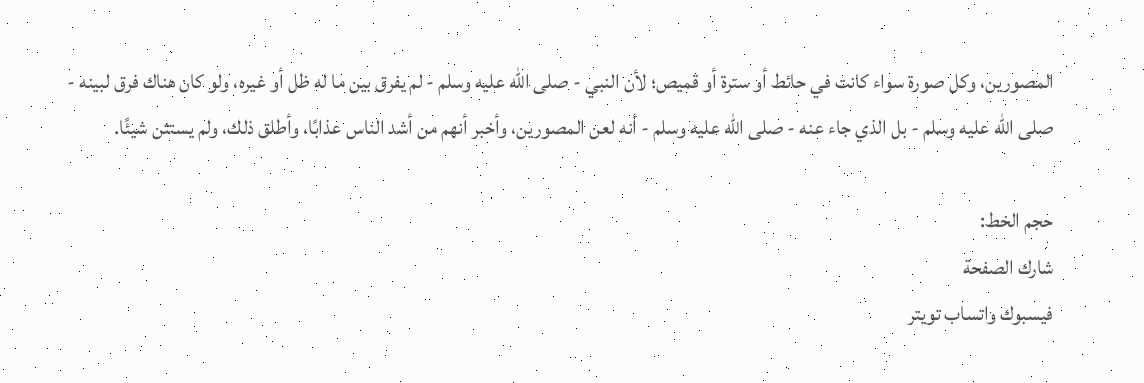المصورين، وكل صورة سواء كانت في حائط أو سترة أو قميص؛ لأن النبي - صلى الله عليه وسلم - لم يفرق بين ما له ظل أو غيره، ولو كان هناك فرق لبينه - صلى الله عليه وسلم - بل الذي جاء عنه - صلى الله عليه وسلم - أنه لعن المصورين، وأخبر أنهم من أشد الناس عذابًا، وأطلق ذلك، ولم يستثن شيئًا.

حجم الخط:
شارك الصفحة
فيسبوك واتساب تويتر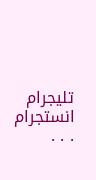تليجرام انستجرام
. . .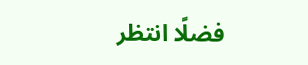فضلًا انتظر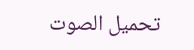تحميل الصوت